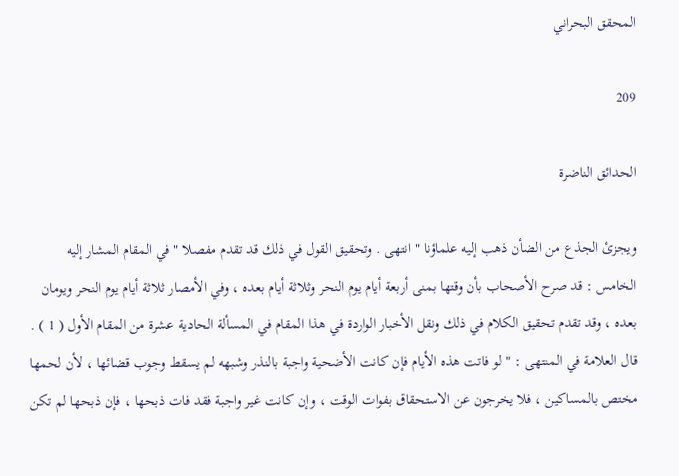المحقق البحراني

209

الحدائق الناضرة

ويجزئ الجذع من الضأن ذهب إليه علماؤنا " انتهى . وتحقيق القول في ذلك قد تقدم مفصلا " في المقام المشار إليه الخامس : قد صرح الأصحاب بأن وقتها بمنى أربعة أيام يوم النحر وثلاثة أيام بعده ، وفي الأمصار ثلاثة أيام يوم النحر ويومان بعده ، وقد تقدم تحقيق الكلام في ذلك ونقل الأخبار الواردة في هذا المقام في المسألة الحادية عشرة من المقام الأول ( 1 ) . قال العلامة في المنتهى : " لو فاتت هذه الأيام فإن كانت الأضحية واجبة بالنذر وشبهه لم يسقط وجوب قضائها ، لأن لحمها مختص بالمساكين ، فلا يخرجون عن الاستحقاق بفوات الوقت ، وإن كانت غير واجبة فقد فات ذبحها ، فإن ذبحها لم تكن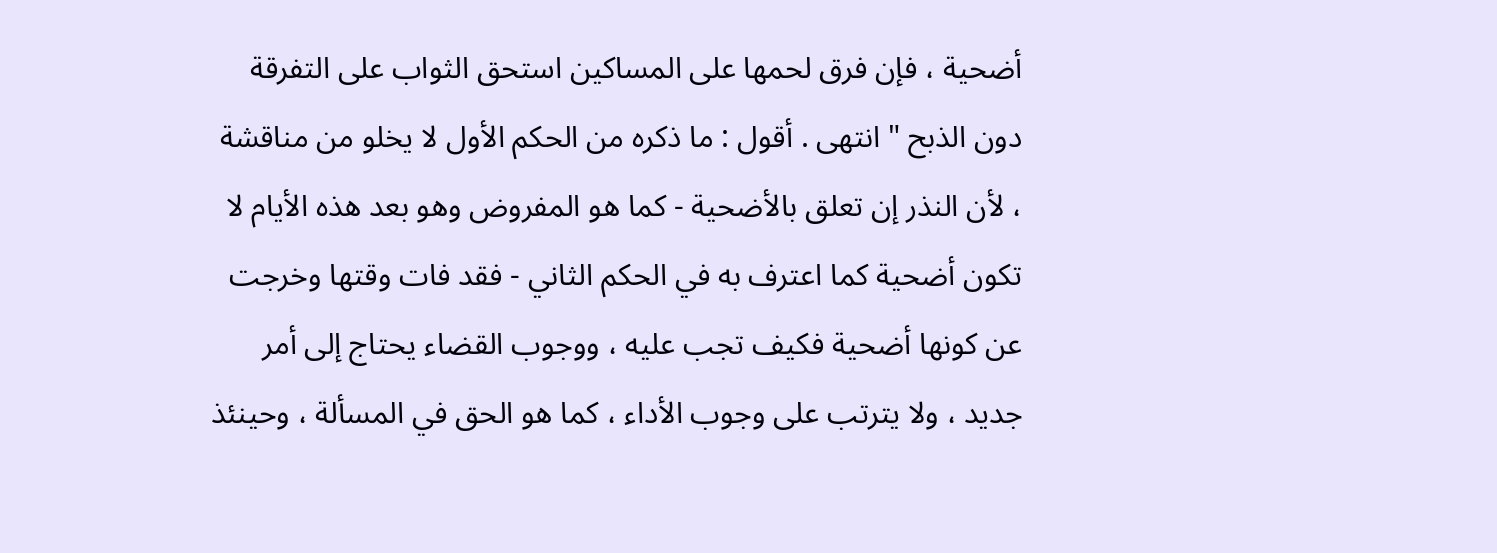أضحية ، فإن فرق لحمها على المساكين استحق الثواب على التفرقة دون الذبح " انتهى . أقول : ما ذكره من الحكم الأول لا يخلو من مناقشة ، لأن النذر إن تعلق بالأضحية - كما هو المفروض وهو بعد هذه الأيام لا تكون أضحية كما اعترف به في الحكم الثاني - فقد فات وقتها وخرجت عن كونها أضحية فكيف تجب عليه ، ووجوب القضاء يحتاج إلى أمر جديد ، ولا يترتب على وجوب الأداء ، كما هو الحق في المسألة ، وحينئذ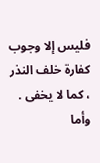فليس إلا وجوب كفارة خلف النذر ، كما لا يخفى . وأما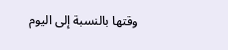وقتها بالنسبة إلى اليوم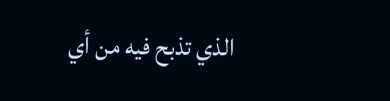الذي تذبح فيه من أي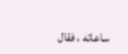ساعاته ، فقال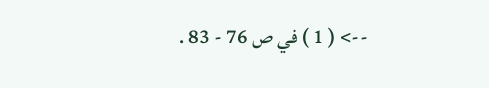--> ( 1 ) في ص 76 - 83 .